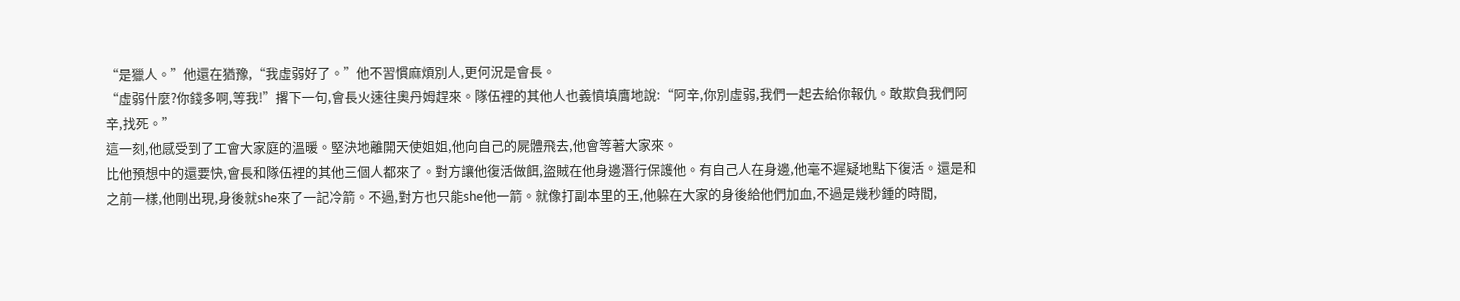“是獵人。”他還在猶豫,“我虛弱好了。”他不習慣麻煩別人,更何況是會長。
“虛弱什麼?你錢多啊,等我!”撂下一句,會長火速往奧丹姆趕來。隊伍裡的其他人也義憤填膺地說:“阿辛,你別虛弱,我們一起去給你報仇。敢欺負我們阿辛,找死。”
這一刻,他感受到了工會大家庭的溫暖。堅決地離開天使姐姐,他向自己的屍體飛去,他會等著大家來。
比他預想中的還要快,會長和隊伍裡的其他三個人都來了。對方讓他復活做餌,盜賊在他身邊潛行保護他。有自己人在身邊,他毫不遲疑地點下復活。還是和之前一樣,他剛出現,身後就she來了一記冷箭。不過,對方也只能she他一箭。就像打副本里的王,他躲在大家的身後給他們加血,不過是幾秒鍾的時間,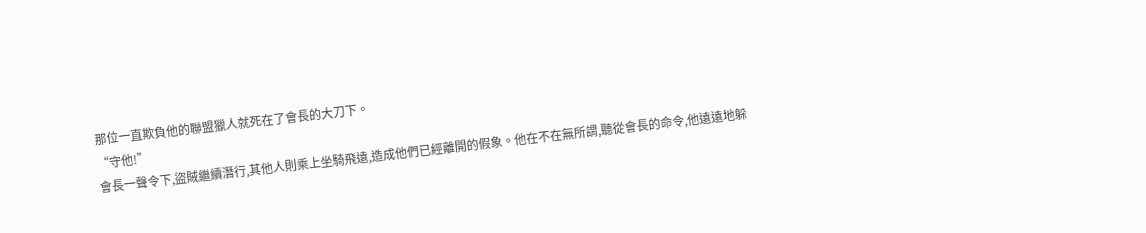那位一直欺負他的聯盟獵人就死在了會長的大刀下。
“守他!”
會長一聲令下,盜賊繼續潛行,其他人則乘上坐騎飛遠,造成他們已經離開的假象。他在不在無所謂,聽從會長的命令,他遠遠地躲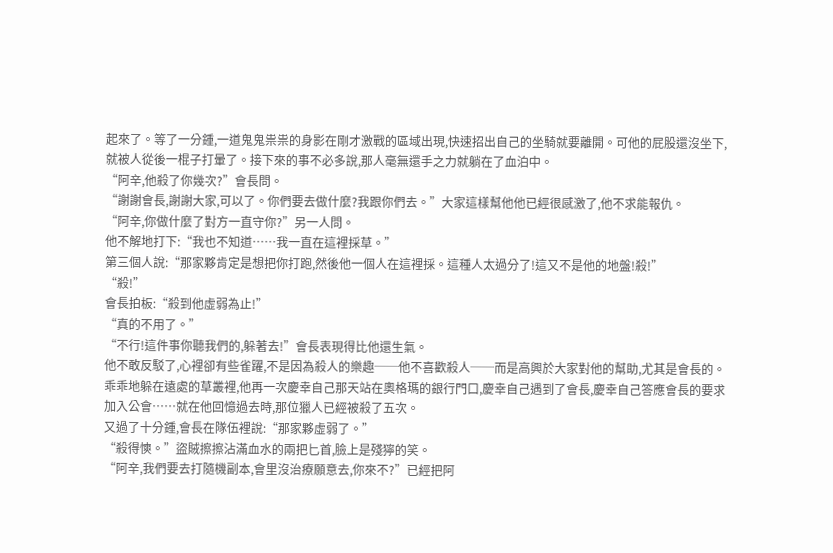起來了。等了一分鍾,一道鬼鬼祟祟的身影在剛才激戰的區域出現,快速招出自己的坐騎就要離開。可他的屁股還沒坐下,就被人從後一棍子打暈了。接下來的事不必多說,那人毫無還手之力就躺在了血泊中。
“阿辛,他殺了你幾次?”會長問。
“謝謝會長,謝謝大家,可以了。你們要去做什麼?我跟你們去。”大家這樣幫他他已經很感激了,他不求能報仇。
“阿辛,你做什麼了對方一直守你?”另一人問。
他不解地打下:“我也不知道……我一直在這裡採草。”
第三個人說:“那家夥肯定是想把你打跑,然後他一個人在這裡採。這種人太過分了!這又不是他的地盤!殺!”
“殺!”
會長拍板:“殺到他虛弱為止!”
“真的不用了。”
“不行!這件事你聽我們的,躲著去!”會長表現得比他還生氣。
他不敢反駁了,心裡卻有些雀躍,不是因為殺人的樂趣──他不喜歡殺人──而是高興於大家對他的幫助,尤其是會長的。乖乖地躲在遠處的草叢裡,他再一次慶幸自己那天站在奧格瑪的銀行門口,慶幸自己遇到了會長,慶幸自己答應會長的要求加入公會……就在他回憶過去時,那位獵人已經被殺了五次。
又過了十分鍾,會長在隊伍裡說:“那家夥虛弱了。”
“殺得慡。”盜賊擦擦沾滿血水的兩把匕首,臉上是殘獰的笑。
“阿辛,我們要去打隨機副本,會里沒治療願意去,你來不?”已經把阿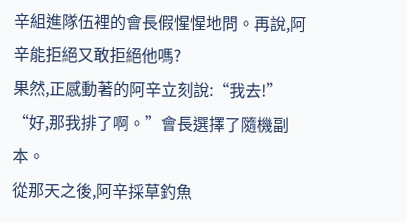辛組進隊伍裡的會長假惺惺地問。再說,阿辛能拒絕又敢拒絕他嗎?
果然,正感動著的阿辛立刻說:“我去!”
“好,那我排了啊。”會長選擇了隨機副本。
從那天之後,阿辛採草釣魚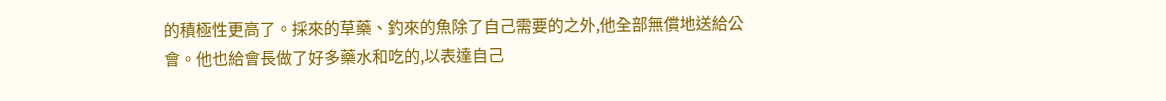的積極性更高了。採來的草藥、釣來的魚除了自己需要的之外,他全部無償地送給公會。他也給會長做了好多藥水和吃的,以表達自己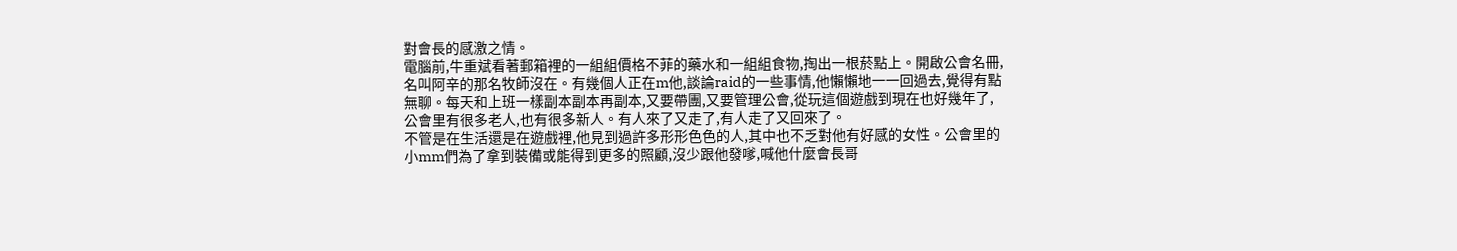對會長的感激之情。
電腦前,牛重斌看著郵箱裡的一組組價格不菲的藥水和一組組食物,掏出一根菸點上。開啟公會名冊,名叫阿辛的那名牧師沒在。有幾個人正在m他,談論raid的一些事情,他懶懶地一一回過去,覺得有點無聊。每天和上班一樣副本副本再副本,又要帶團,又要管理公會,從玩這個遊戲到現在也好幾年了,公會里有很多老人,也有很多新人。有人來了又走了,有人走了又回來了。
不管是在生活還是在遊戲裡,他見到過許多形形色色的人,其中也不乏對他有好感的女性。公會里的小mm們為了拿到裝備或能得到更多的照顧,沒少跟他發嗲,喊他什麼會長哥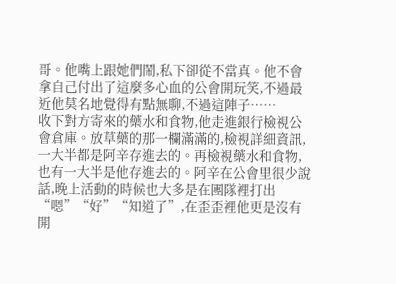哥。他嘴上跟她們鬧,私下卻從不當真。他不會拿自己付出了這麼多心血的公會開玩笑,不過最近他莫名地覺得有點無聊,不過這陣子……
收下對方寄來的藥水和食物,他走進銀行檢視公會倉庫。放草藥的那一欄滿滿的,檢視詳細資訊,一大半都是阿辛存進去的。再檢視藥水和食物,也有一大半是他存進去的。阿辛在公會里很少說話,晚上活動的時候也大多是在團隊裡打出“嗯”“好”“知道了”,在歪歪裡他更是沒有開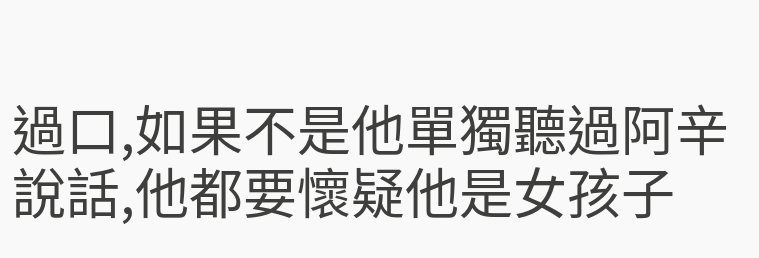過口,如果不是他單獨聽過阿辛說話,他都要懷疑他是女孩子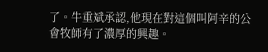了。牛重斌承認,他現在對這個叫阿辛的公會牧師有了濃厚的興趣。